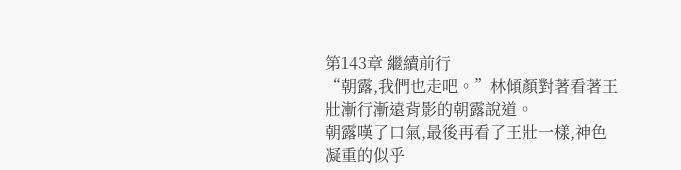第143章 繼續前行
“朝露,我們也走吧。”林傾顏對著看著王壯漸行漸遠背影的朝露說道。
朝露嘆了口氣,最後再看了王壯一樣,神色凝重的似乎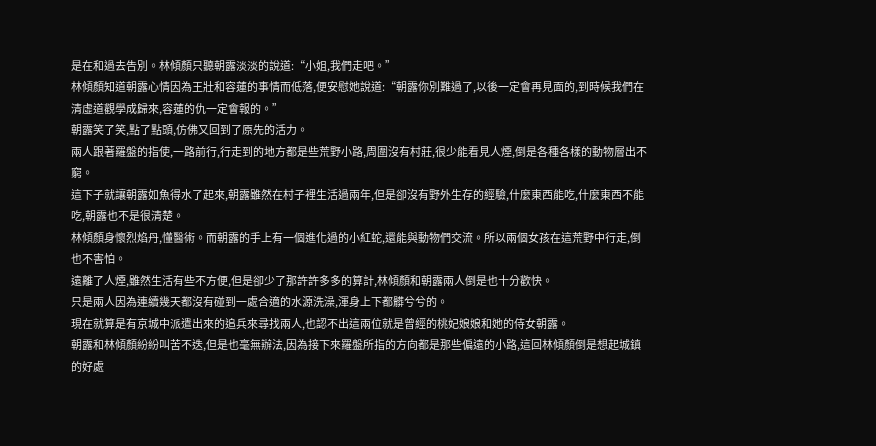是在和過去告別。林傾顏只聽朝露淡淡的說道:“小姐,我們走吧。”
林傾顏知道朝露心情因為王壯和容蓮的事情而低落,便安慰她說道:“朝露你別難過了,以後一定會再見面的,到時候我們在清虛道觀學成歸來,容蓮的仇一定會報的。”
朝露笑了笑,點了點頭,仿佛又回到了原先的活力。
兩人跟著羅盤的指使,一路前行,行走到的地方都是些荒野小路,周圍沒有村莊,很少能看見人煙,倒是各種各樣的動物層出不窮。
這下子就讓朝露如魚得水了起來,朝露雖然在村子裡生活過兩年,但是卻沒有野外生存的經驗,什麼東西能吃,什麼東西不能吃,朝露也不是很清楚。
林傾顏身懷烈焰丹,懂醫術。而朝露的手上有一個進化過的小紅蛇,還能與動物們交流。所以兩個女孩在這荒野中行走,倒也不害怕。
遠離了人煙,雖然生活有些不方便,但是卻少了那許許多多的算計,林傾顏和朝露兩人倒是也十分歡快。
只是兩人因為連續幾天都沒有碰到一處合適的水源洗澡,渾身上下都髒兮兮的。
現在就算是有京城中派遣出來的追兵來尋找兩人,也認不出這兩位就是曾經的桃妃娘娘和她的侍女朝露。
朝露和林傾顏紛紛叫苦不迭,但是也毫無辦法,因為接下來羅盤所指的方向都是那些偏遠的小路,這回林傾顏倒是想起城鎮的好處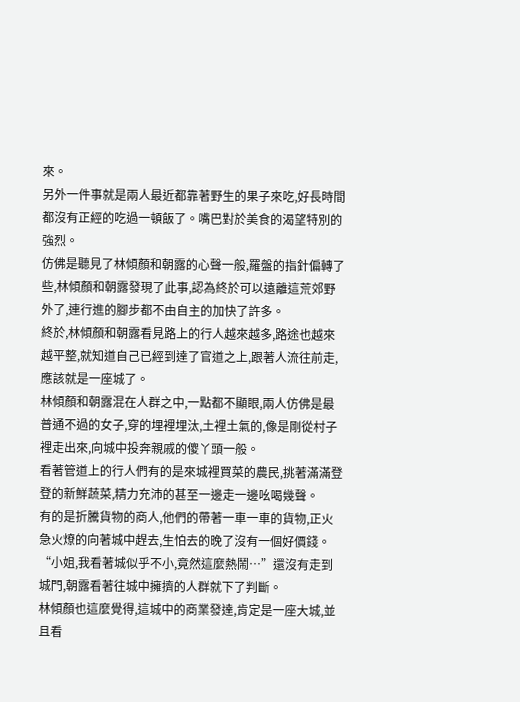來。
另外一件事就是兩人最近都靠著野生的果子來吃,好長時間都沒有正經的吃過一頓飯了。嘴巴對於美食的渴望特別的強烈。
仿佛是聽見了林傾顏和朝露的心聲一般,羅盤的指針偏轉了些,林傾顏和朝露發現了此事,認為終於可以遠離這荒郊野外了,連行進的腳步都不由自主的加快了許多。
終於,林傾顏和朝露看見路上的行人越來越多,路途也越來越平整,就知道自己已經到達了官道之上,跟著人流往前走,應該就是一座城了。
林傾顏和朝露混在人群之中,一點都不顯眼,兩人仿佛是最普通不過的女子,穿的埋裡埋汰,土裡土氣的,像是剛從村子裡走出來,向城中投奔親戚的傻丫頭一般。
看著管道上的行人們有的是來城裡買菜的農民,挑著滿滿登登的新鮮蔬菜,精力充沛的甚至一邊走一邊吆喝幾聲。
有的是折騰貨物的商人,他們的帶著一車一車的貨物,正火急火燎的向著城中趕去,生怕去的晚了沒有一個好價錢。
“小姐,我看著城似乎不小,竟然這麼熱鬧…”還沒有走到城門,朝露看著往城中擁擠的人群就下了判斷。
林傾顏也這麼覺得,這城中的商業發達,肯定是一座大城,並且看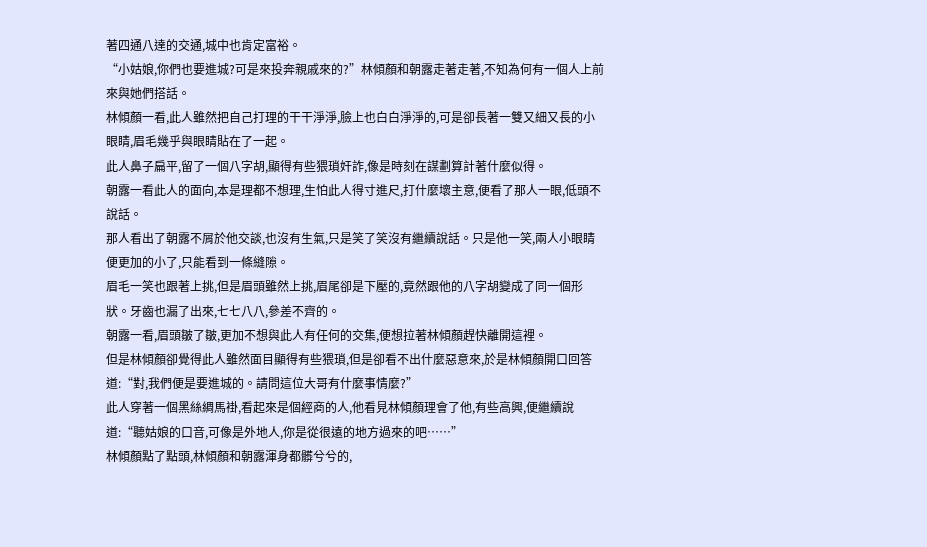著四通八達的交通,城中也肯定富裕。
“小姑娘,你們也要進城?可是來投奔親戚來的?”林傾顏和朝露走著走著,不知為何有一個人上前來與她們搭話。
林傾顏一看,此人雖然把自己打理的干干淨淨,臉上也白白淨淨的,可是卻長著一雙又細又長的小眼睛,眉毛幾乎與眼睛貼在了一起。
此人鼻子扁平,留了一個八字胡,顯得有些猥瑣奸詐,像是時刻在謀劃算計著什麼似得。
朝露一看此人的面向,本是理都不想理,生怕此人得寸進尺,打什麼壞主意,便看了那人一眼,低頭不說話。
那人看出了朝露不屑於他交談,也沒有生氣,只是笑了笑沒有繼續說話。只是他一笑,兩人小眼睛便更加的小了,只能看到一條縫隙。
眉毛一笑也跟著上挑,但是眉頭雖然上挑,眉尾卻是下壓的,竟然跟他的八字胡變成了同一個形狀。牙齒也漏了出來,七七八八,參差不齊的。
朝露一看,眉頭皺了皺,更加不想與此人有任何的交集,便想拉著林傾顏趕快離開這裡。
但是林傾顏卻覺得此人雖然面目顯得有些猥瑣,但是卻看不出什麼惡意來,於是林傾顏開口回答道:“對,我們便是要進城的。請問這位大哥有什麼事情麼?”
此人穿著一個黑絲綢馬褂,看起來是個經商的人,他看見林傾顏理會了他,有些高興,便繼續說道:“聽姑娘的口音,可像是外地人,你是從很遠的地方過來的吧……”
林傾顏點了點頭,林傾顏和朝露渾身都髒兮兮的,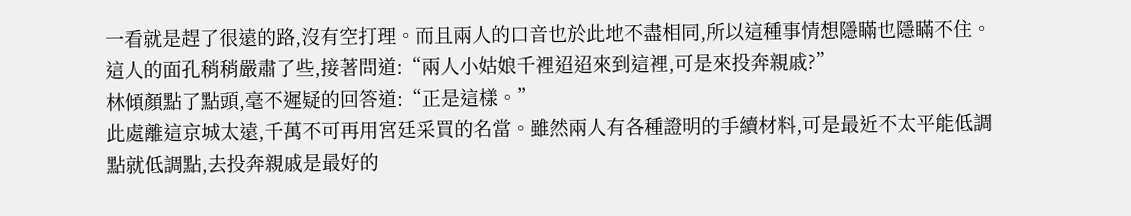一看就是趕了很遠的路,沒有空打理。而且兩人的口音也於此地不盡相同,所以這種事情想隱瞞也隱瞞不住。
這人的面孔稍稍嚴肅了些,接著問道:“兩人小姑娘千裡迢迢來到這裡,可是來投奔親戚?”
林傾顏點了點頭,毫不遲疑的回答道:“正是這樣。”
此處離這京城太遠,千萬不可再用宮廷采買的名當。雖然兩人有各種證明的手續材料,可是最近不太平能低調點就低調點,去投奔親戚是最好的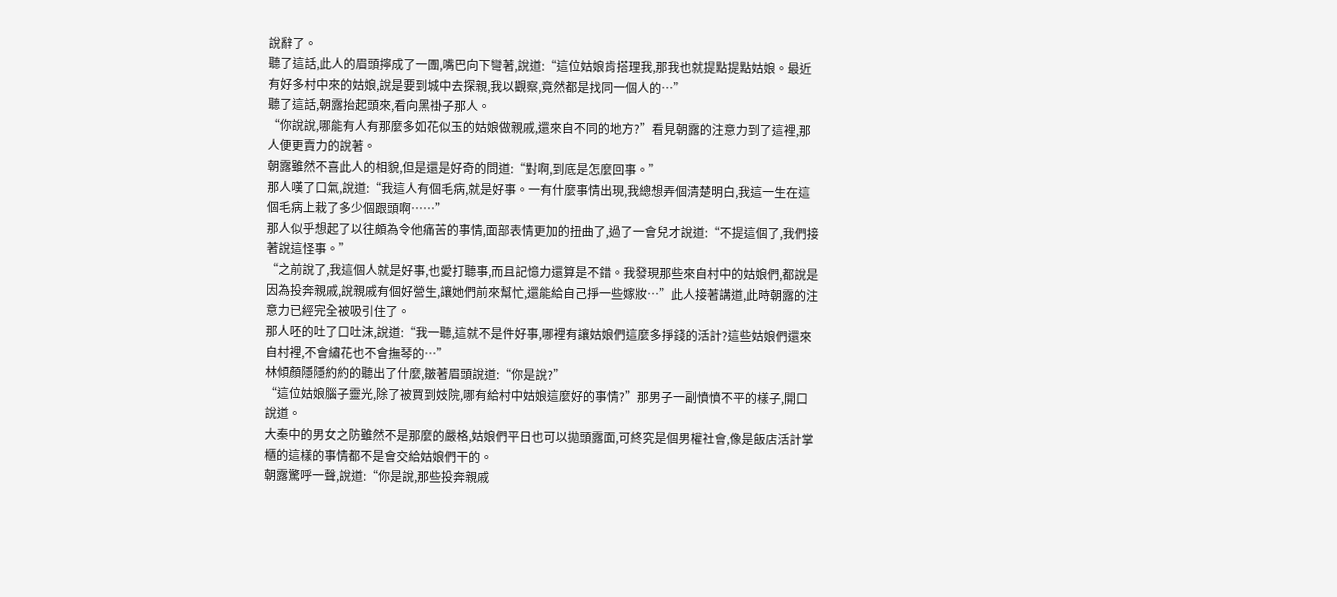說辭了。
聽了這話,此人的眉頭擰成了一團,嘴巴向下彎著,說道:“這位姑娘肯搭理我,那我也就提點提點姑娘。最近有好多村中來的姑娘,說是要到城中去探親,我以觀察,竟然都是找同一個人的…”
聽了這話,朝露抬起頭來,看向黑褂子那人。
“你說說,哪能有人有那麼多如花似玉的姑娘做親戚,還來自不同的地方?”看見朝露的注意力到了這裡,那人便更賣力的說著。
朝露雖然不喜此人的相貌,但是還是好奇的問道:“對啊,到底是怎麼回事。”
那人嘆了口氣,說道:“我這人有個毛病,就是好事。一有什麼事情出現,我總想弄個清楚明白,我這一生在這個毛病上栽了多少個跟頭啊……”
那人似乎想起了以往頗為令他痛苦的事情,面部表情更加的扭曲了,過了一會兒才說道:“不提這個了,我們接著說這怪事。”
“之前說了,我這個人就是好事,也愛打聽事,而且記憶力還算是不錯。我發現那些來自村中的姑娘們,都說是因為投奔親戚,說親戚有個好營生,讓她們前來幫忙,還能給自己掙一些嫁妝…”此人接著講道,此時朝露的注意力已經完全被吸引住了。
那人呸的吐了口吐沫,說道:“我一聽,這就不是件好事,哪裡有讓姑娘們這麼多掙錢的活計?這些姑娘們還來自村裡,不會繡花也不會撫琴的…”
林傾顏隱隱約約的聽出了什麼,皺著眉頭說道:“你是說?”
“這位姑娘腦子靈光,除了被買到妓院,哪有給村中姑娘這麼好的事情?”那男子一副憤憤不平的樣子,開口說道。
大秦中的男女之防雖然不是那麼的嚴格,姑娘們平日也可以拋頭露面,可終究是個男權社會,像是飯店活計掌櫃的這樣的事情都不是會交給姑娘們干的。
朝露驚呼一聲,說道:“你是說,那些投奔親戚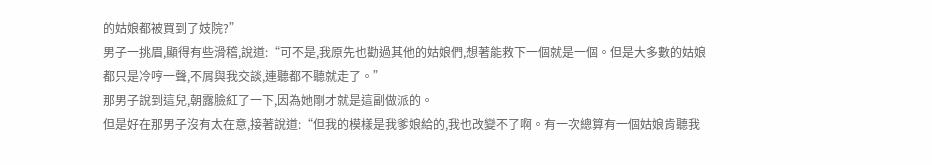的姑娘都被買到了妓院?”
男子一挑眉,顯得有些滑稽,說道:“可不是,我原先也勸過其他的姑娘們,想著能救下一個就是一個。但是大多數的姑娘都只是冷哼一聲,不屑與我交談,連聽都不聽就走了。”
那男子說到這兒,朝露臉紅了一下,因為她剛才就是這副做派的。
但是好在那男子沒有太在意,接著說道:“但我的模樣是我爹娘給的,我也改變不了啊。有一次總算有一個姑娘肯聽我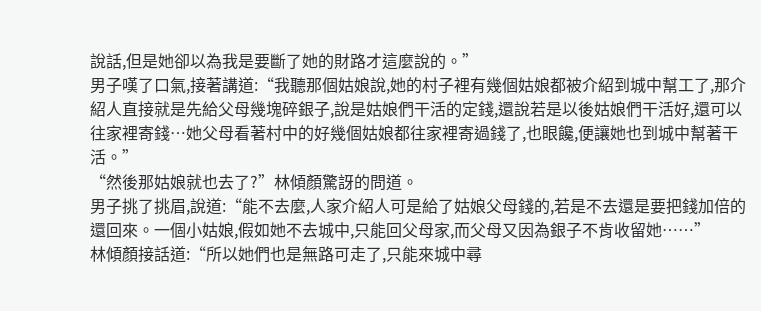說話,但是她卻以為我是要斷了她的財路才這麼說的。”
男子嘆了口氣,接著講道:“我聽那個姑娘說,她的村子裡有幾個姑娘都被介紹到城中幫工了,那介紹人直接就是先給父母幾塊碎銀子,說是姑娘們干活的定錢,還說若是以後姑娘們干活好,還可以往家裡寄錢…她父母看著村中的好幾個姑娘都往家裡寄過錢了,也眼饞,便讓她也到城中幫著干活。”
“然後那姑娘就也去了?”林傾顏驚訝的問道。
男子挑了挑眉,說道:“能不去麼,人家介紹人可是給了姑娘父母錢的,若是不去還是要把錢加倍的還回來。一個小姑娘,假如她不去城中,只能回父母家,而父母又因為銀子不肯收留她……”
林傾顏接話道:“所以她們也是無路可走了,只能來城中尋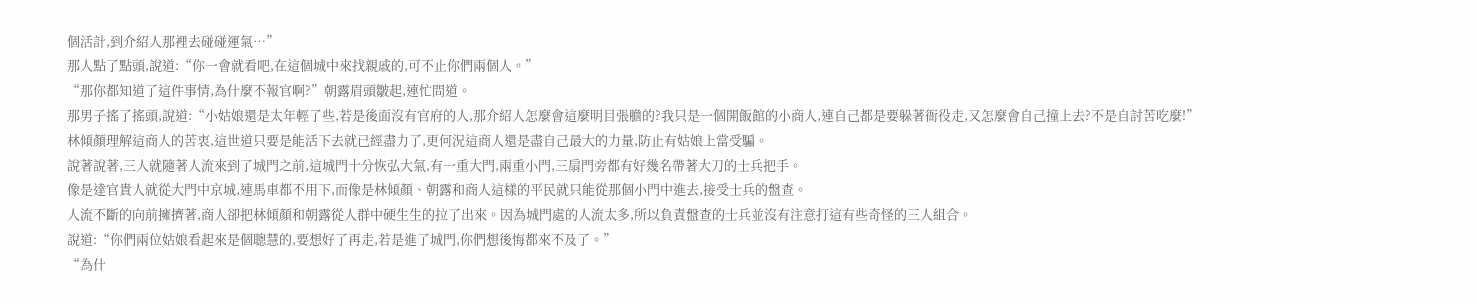個活計,到介紹人那裡去碰碰運氣…”
那人點了點頭,說道:“你一會就看吧,在這個城中來找親戚的,可不止你們兩個人。”
“那你都知道了這件事情,為什麼不報官啊?”朝露眉頭皺起,連忙問道。
那男子搖了搖頭,說道:“小姑娘還是太年輕了些,若是後面沒有官府的人,那介紹人怎麼會這麼明目張膽的?我只是一個開飯館的小商人,連自己都是要躲著衙役走,又怎麼會自己撞上去?不是自討苦吃麼!”
林傾顏理解這商人的苦衷,這世道只要是能活下去就已經盡力了,更何況這商人還是盡自己最大的力量,防止有姑娘上當受騙。
說著說著,三人就隨著人流來到了城門之前,這城門十分恢弘大氣,有一重大門,兩重小門,三扇門旁都有好幾名帶著大刀的士兵把手。
像是達官貴人就從大門中京城,連馬車都不用下,而像是林傾顏、朝露和商人這樣的平民就只能從那個小門中進去,接受士兵的盤查。
人流不斷的向前擁擠著,商人卻把林傾顏和朝露從人群中硬生生的拉了出來。因為城門處的人流太多,所以負責盤查的士兵並沒有注意打這有些奇怪的三人組合。
說道:“你們兩位姑娘看起來是個聰慧的,要想好了再走,若是進了城門,你們想後悔都來不及了。”
“為什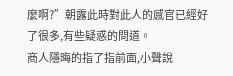麼啊?”朝露此時對此人的感官已經好了很多,有些疑惑的問道。
商人隱晦的指了指前面,小聲說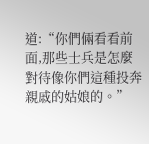道:“你們倆看看前面,那些士兵是怎麼對待像你們這種投奔親戚的姑娘的。”